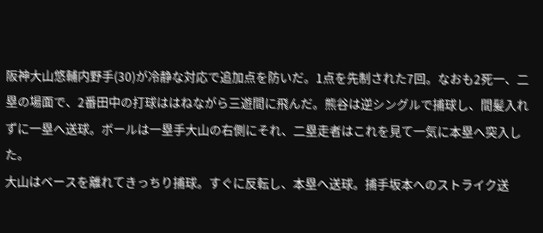阪神大山悠輔内野手(30)が冷静な対応で追加点を防いだ。1点を先制された7回。なおも2死一、二塁の場面で、2番田中の打球ははねながら三遊間に飛んだ。熊谷は逆シングルで捕球し、間髪入れずに一塁へ送球。ボールは一塁手大山の右側にそれ、二塁走者はこれを見て一気に本塁へ突入した。
大山はベースを離れてきっちり捕球。すぐに反転し、本塁へ送球。捕手坂本へのストライク送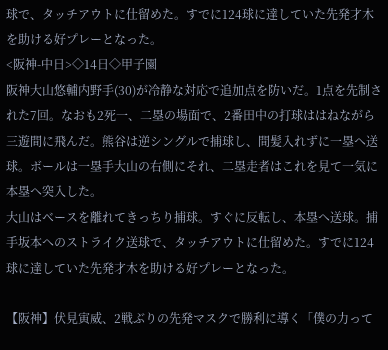球で、タッチアウトに仕留めた。すでに124球に達していた先発才木を助ける好プレーとなった。
<阪神-中日>◇14日◇甲子園
阪神大山悠輔内野手(30)が冷静な対応で追加点を防いだ。1点を先制された7回。なおも2死一、二塁の場面で、2番田中の打球ははねながら三遊間に飛んだ。熊谷は逆シングルで捕球し、間髪入れずに一塁へ送球。ボールは一塁手大山の右側にそれ、二塁走者はこれを見て一気に本塁へ突入した。
大山はベースを離れてきっちり捕球。すぐに反転し、本塁へ送球。捕手坂本へのストライク送球で、タッチアウトに仕留めた。すでに124球に達していた先発才木を助ける好プレーとなった。

【阪神】伏見寅威、2戦ぶりの先発マスクで勝利に導く「僕の力って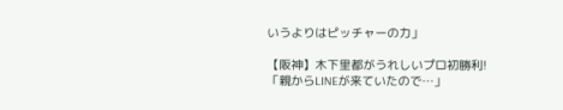いうよりはピッチャーの力」

【阪神】木下里都がうれしいプロ初勝利!「親からLINEが来ていたので…」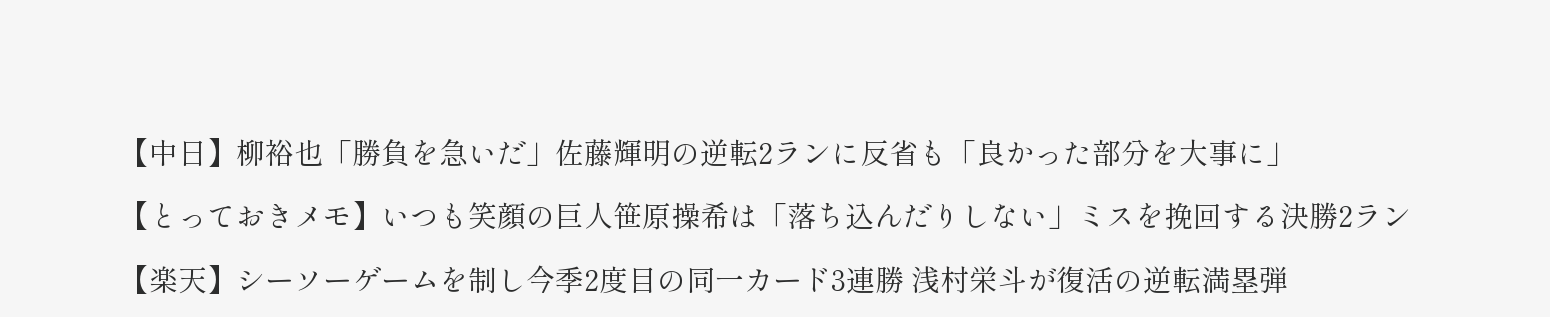【中日】柳裕也「勝負を急いだ」佐藤輝明の逆転2ランに反省も「良かった部分を大事に」

【とっておきメモ】いつも笑顔の巨人笹原操希は「落ち込んだりしない」ミスを挽回する決勝2ラン

【楽天】シーソーゲームを制し今季2度目の同一カード3連勝 浅村栄斗が復活の逆転満塁弾